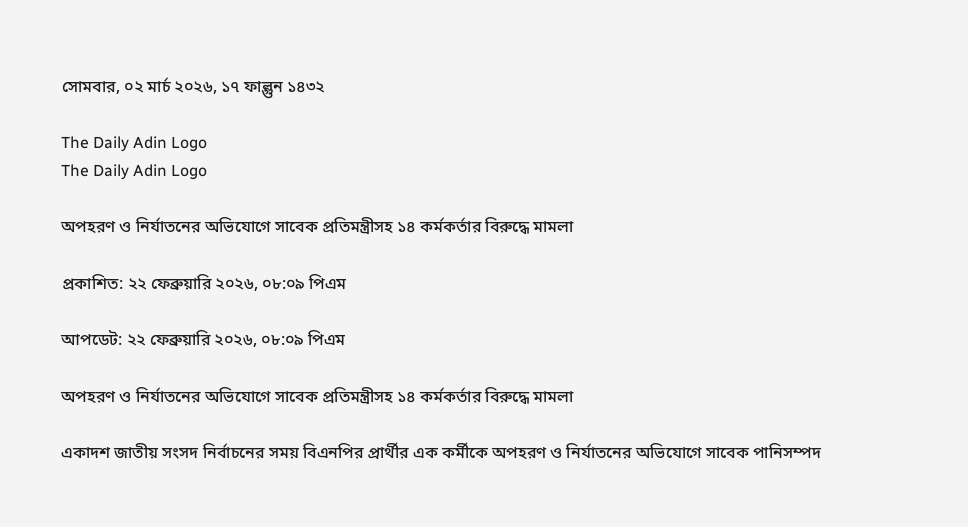সোমবার, ০২ মার্চ ২০২৬, ১৭ ফাল্গুন ১৪৩২

The Daily Adin Logo
The Daily Adin Logo

অপহরণ ও নির্যাতনের অভিযোগে সাবেক প্রতিমন্ত্রীসহ ১৪ কর্মকর্তার বিরুদ্ধে মামলা

প্রকাশিত: ২২ ফেব্রুয়ারি ২০২৬, ০৮:০৯ পিএম

আপডেট: ২২ ফেব্রুয়ারি ২০২৬, ০৮:০৯ পিএম

অপহরণ ও নির্যাতনের অভিযোগে সাবেক প্রতিমন্ত্রীসহ ১৪ কর্মকর্তার বিরুদ্ধে মামলা

একাদশ জাতীয় সংসদ নির্বাচনের সময় বিএনপির প্রার্থীর এক কর্মীকে অপহরণ ও নির্যাতনের অভিযোগে সাবেক পানিসম্পদ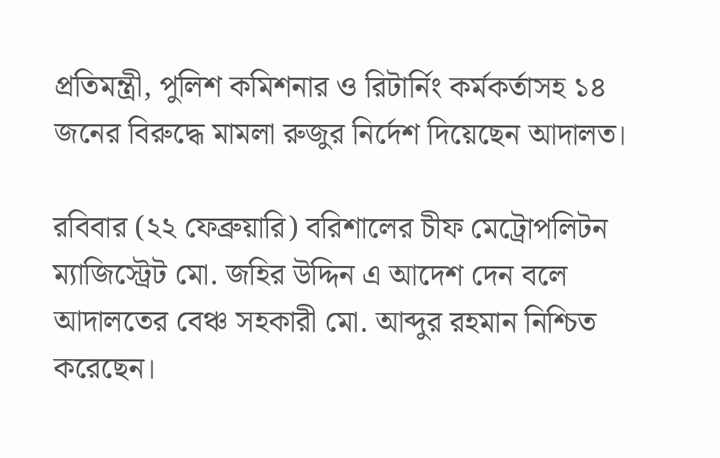প্রতিমন্ত্রী, পুলিশ কমিশনার ও রিটার্নিং কর্মকর্তাসহ ১৪ জনের বিরুদ্ধে মামলা রুজুর নির্দেশ দিয়েছেন আদালত।

রবিবার (২২ ফেব্রুয়ারি) বরিশালের চীফ মেট্রোপলিটন ম্যাজিস্ট্রেট মো. জহির উদ্দিন এ আদেশ দেন বলে আদালতের বেঞ্চ সহকারী মো. আব্দুর রহমান নিশ্চিত করেছেন।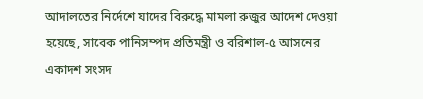আদালতের নির্দেশে যাদের বিরুদ্ধে মামলা রুজুর আদেশ দেওয়া হয়েছে, সাবেক পানিসম্পদ প্রতিমন্ত্রী ও বরিশাল-৫ আসনের একাদশ সংসদ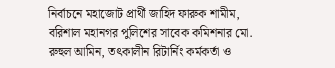নির্বাচনে মহাজোট প্রার্থী জাহিদ ফারুক শামীম, বরিশাল মহানগর পুলিশের সাবেক কমিশনার মো. রুহুল আমিন, তৎকালীন রিটার্নিং কর্মকর্তা ও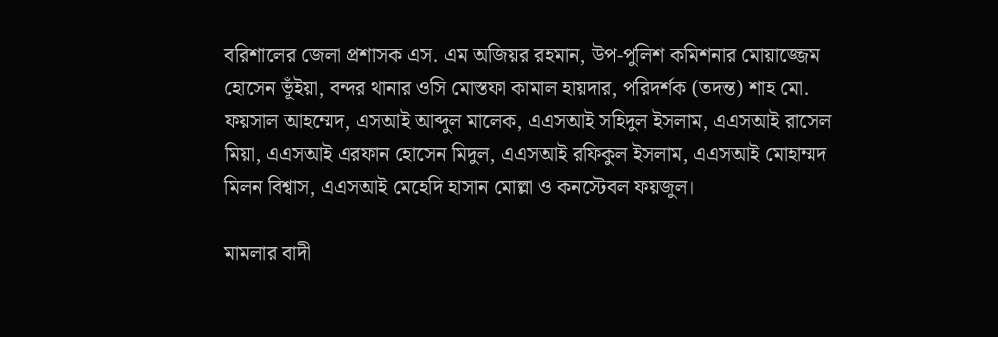বরিশালের জেলা প্রশাসক এস. এম অজিয়র রহমান, উপ-পুলিশ কমিশনার মোয়াজ্জেম হোসেন ভূঁইয়া, বন্দর থানার ওসি মোস্তফা কামাল হায়দার, পরিদর্শক (তদন্ত) শাহ মো. ফয়সাল আহম্মেদ, এসআই আব্দুল মালেক, এএসআই সহিদুল ইসলাম, এএসআই রাসেল মিয়া, এএসআই এরফান হোসেন মিদুল, এএসআই রফিকুল ইসলাম, এএসআই মোহাম্মদ মিলন বিশ্বাস, এএসআই মেহেদি হাসান মোল্লা ও কনস্টেবল ফয়জুল।

মামলার বাদী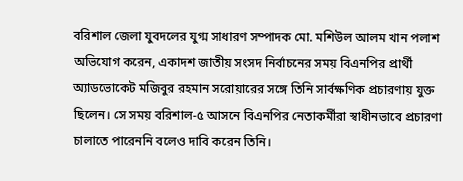বরিশাল জেলা যুবদলের যুগ্ম সাধারণ সম্পাদক মো. মশিউল আলম খান পলাশ অভিযোগ করেন, একাদশ জাতীয় সংসদ নির্বাচনের সময় বিএনপির প্রার্থী অ্যাডভোকেট মজিবুর রহমান সরোয়ারের সঙ্গে তিনি সার্বক্ষণিক প্রচারণায় যুক্ত ছিলেন। সে সময় বরিশাল-৫ আসনে বিএনপির নেতাকর্মীরা স্বাধীনভাবে প্রচারণা চালাতে পারেননি বলেও দাবি করেন তিনি।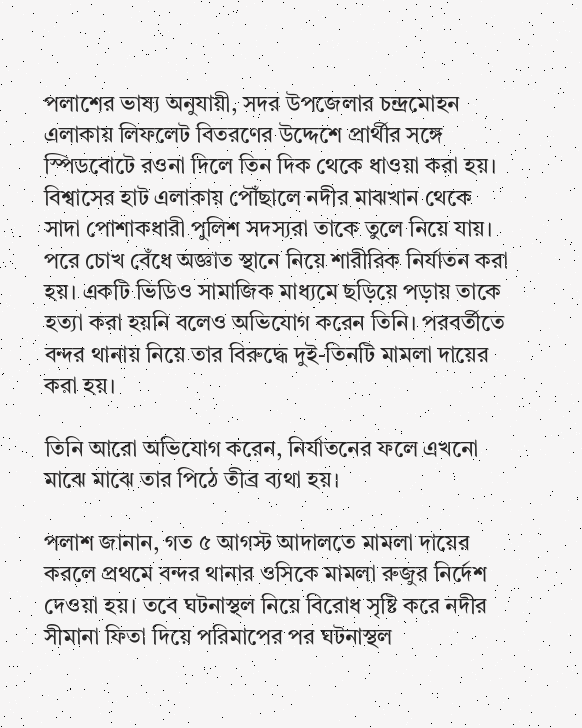পলাশের ভাষ্য অনুযায়ী, সদর উপজেলার চন্দ্রমোহন এলাকায় লিফলেট বিতরণের উদ্দেশে প্রার্থীর সঙ্গে স্পিডবোটে রওনা দিলে তিন দিক থেকে ধাওয়া করা হয়। বিশ্বাসের হাট এলাকায় পৌঁছালে নদীর মাঝখান থেকে সাদা পোশাকধারী পুলিশ সদস্যরা তাকে তুলে নিয়ে যায়। পরে চোখ বেঁধে অজ্ঞাত স্থানে নিয়ে শারীরিক নির্যাতন করা হয়। একটি ভিডিও সামাজিক মাধ্যমে ছড়িয়ে পড়ায় তাকে হত্যা করা হয়নি বলেও অভিযোগ করেন তিনি। পরবর্তীতে বন্দর থানায় নিয়ে তার বিরুদ্ধে দুই-তিনটি মামলা দায়ের করা হয়।

তিনি আরো অভিযোগ করেন, নির্যাতনের ফলে এখনো মাঝে মাঝে তার পিঠে তীব্র ব্যথা হয়।

পলাশ জানান, গত ৫ আগস্ট আদালতে মামলা দায়ের করলে প্রথমে বন্দর থানার ওসিকে মামলা রুজুর নির্দেশ দেওয়া হয়। তবে ঘটনাস্থল নিয়ে বিরোধ সৃষ্টি করে নদীর সীমানা ফিতা দিয়ে পরিমাপের পর ঘটনাস্থল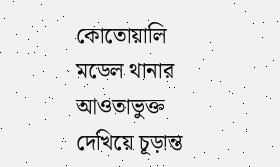কোতোয়ালি মডেল থানার আওতাভুক্ত দেখিয়ে চূড়ান্ত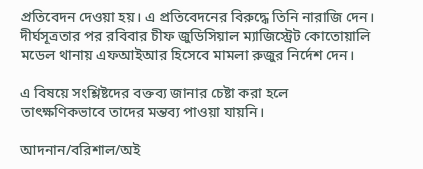প্রতিবেদন দেওয়া হয়। এ প্রতিবেদনের বিরুদ্ধে তিনি নারাজি দেন। দীর্ঘসূত্রতার পর রবিবার চীফ জুডিসিয়াল ম্যাজিস্ট্রেট কোতোয়ালি মডেল থানায় এফআইআর হিসেবে মামলা রুজুর নির্দেশ দেন।

এ বিষয়ে সংশ্লিষ্টদের বক্তব্য জানার চেষ্টা করা হলে তাৎক্ষণিকভাবে তাদের মন্তব্য পাওয়া যায়নি।

আদনান/বরিশাল/অই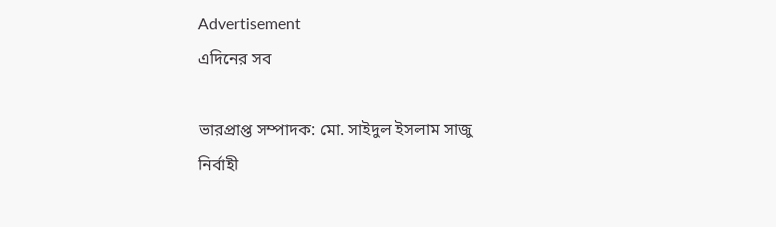Advertisement
এদিনের সব

ভারপ্রাপ্ত সম্পাদক: মো. সাইদুল ইসলাম সাজু
নির্বাহী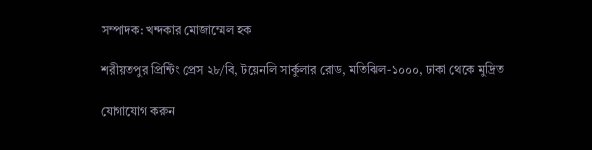সম্পাদক: খন্দকার মোজাম্মেল হক

শরীয়তপুর প্রিন্টিং প্রেস ২৮/বি, টয়েনলি সার্কুলার রোড, মতিঝিল-১০০০, ঢাকা থেকে মুদ্রিত

যোগাযোগ করুন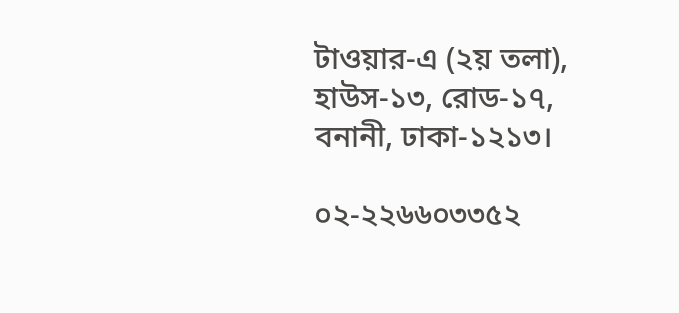টাওয়ার-এ (২য় তলা), হাউস-১৩, রোড-১৭, বনানী, ঢাকা-১২১৩।

০২-২২৬৬০৩৩৫২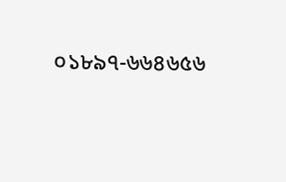০১৮৯৭-৬৬৪৬৫৬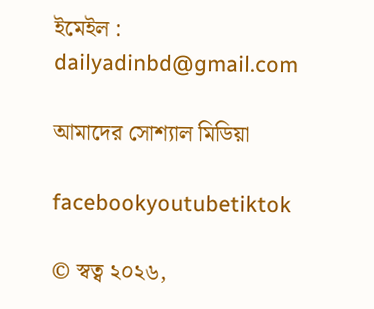ইমেইল : dailyadinbd@gmail.com

আমাদের সোশ্যাল মিডিয়া

facebookyoutubetiktok

© স্বত্ব ২০২৬,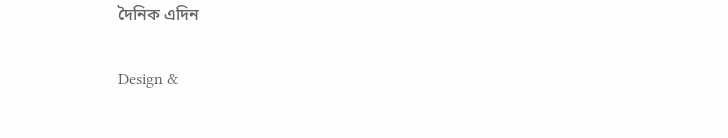দৈনিক এদিন

Design &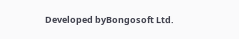Developed byBongosoft Ltd.